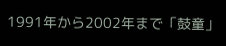1991年から2002年まで「鼓童」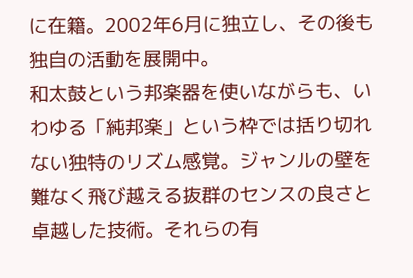に在籍。2002年6月に独立し、その後も独自の活動を展開中。
和太鼓という邦楽器を使いながらも、いわゆる「純邦楽」という枠では括り切れない独特のリズム感覚。ジャンルの壁を難なく飛び越える抜群のセンスの良さと卓越した技術。それらの有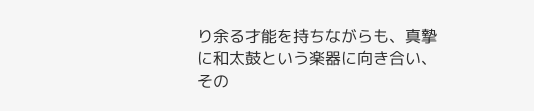り余る才能を持ちながらも、真摯に和太鼓という楽器に向き合い、その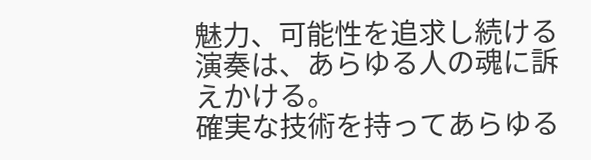魅力、可能性を追求し続ける演奏は、あらゆる人の魂に訴えかける。
確実な技術を持ってあらゆる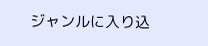ジャンルに入り込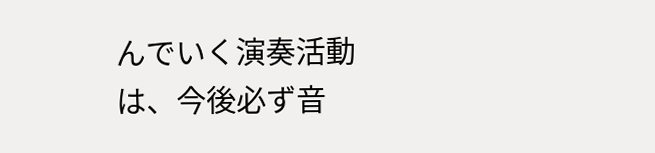んでいく演奏活動は、今後必ず音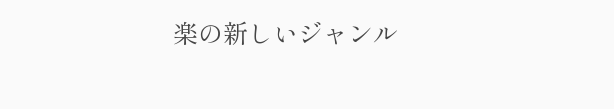楽の新しいジャンル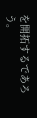を開拓するであろう。